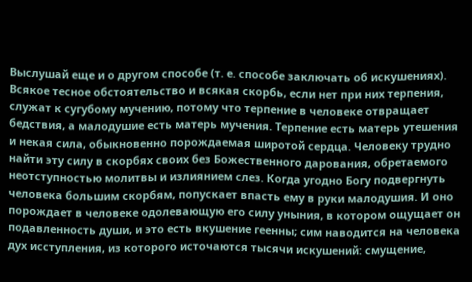Выслушай еще и о другом способе (т. е. способе заключать об искушениях). Всякое тесное обстоятельство и всякая скорбь, если нет при них терпения, служат к сугубому мучению, потому что терпение в человеке отвращает бедствия, а малодушие есть матерь мучения. Терпение есть матерь утешения и некая сила, обыкновенно порождаемая широтой сердца. Человеку трудно найти эту силу в скорбях своих без Божественного дарования, обретаемого неотступностью молитвы и излиянием слез. Когда угодно Богу подвергнуть человека большим скорбям, попускает впасть ему в руки малодушия. И оно порождает в человеке одолевающую его силу уныния, в котором ощущает он подавленность души, и это есть вкушение геенны; сим наводится на человека дух исступления, из которого источаются тысячи искушений: смущение,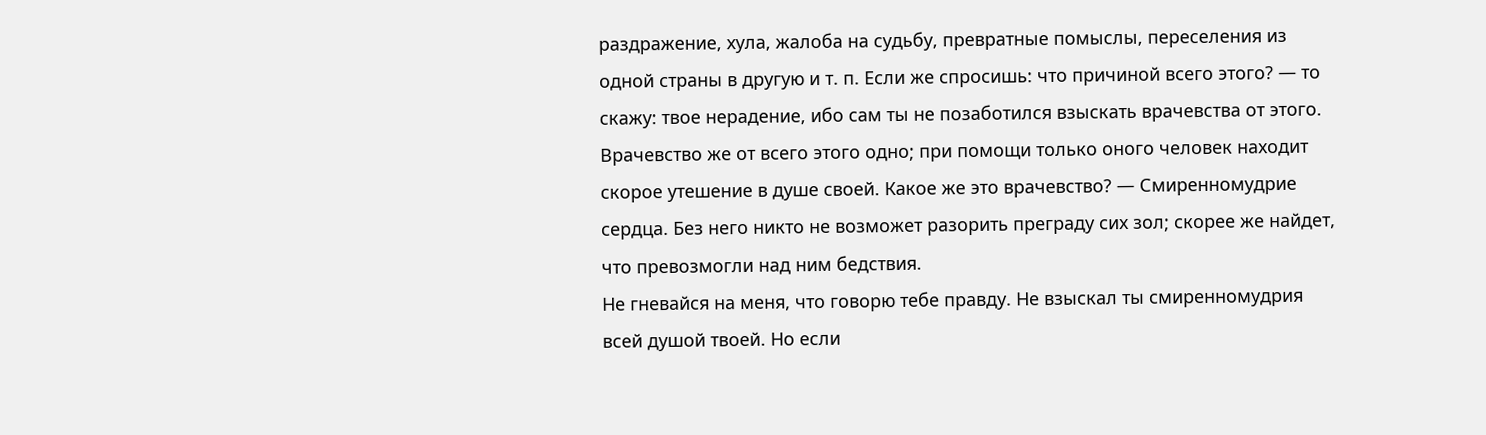раздражение, хула, жалоба на судьбу, превратные помыслы, переселения из одной страны в другую и т. п. Если же спросишь: что причиной всего этого? — то скажу: твое нерадение, ибо сам ты не позаботился взыскать врачевства от этого. Врачевство же от всего этого одно; при помощи только оного человек находит скорое утешение в душе своей. Какое же это врачевство? — Смиренномудрие сердца. Без него никто не возможет разорить преграду сих зол; скорее же найдет, что превозмогли над ним бедствия.
Не гневайся на меня, что говорю тебе правду. Не взыскал ты смиренномудрия всей душой твоей. Но если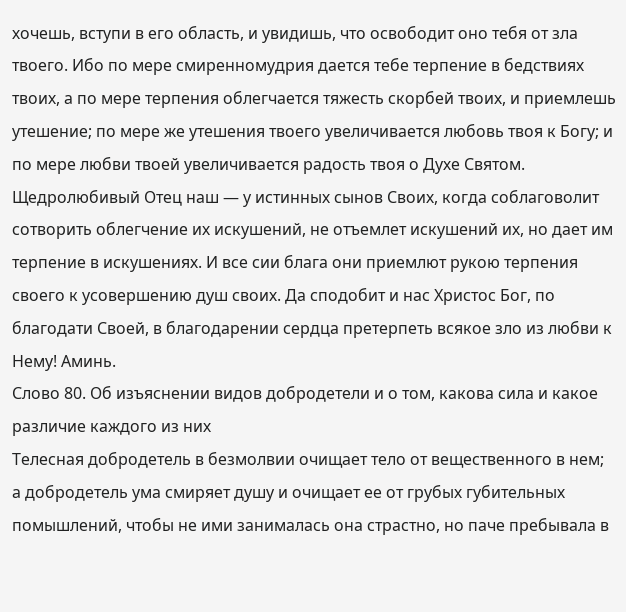хочешь, вступи в его область, и увидишь, что освободит оно тебя от зла твоего. Ибо по мере смиренномудрия дается тебе терпение в бедствиях твоих, а по мере терпения облегчается тяжесть скорбей твоих, и приемлешь утешение; по мере же утешения твоего увеличивается любовь твоя к Богу; и по мере любви твоей увеличивается радость твоя о Духе Святом. Щедролюбивый Отец наш — у истинных сынов Своих, когда соблаговолит сотворить облегчение их искушений, не отъемлет искушений их, но дает им терпение в искушениях. И все сии блага они приемлют рукою терпения своего к усовершению душ своих. Да сподобит и нас Христос Бог, по благодати Своей, в благодарении сердца претерпеть всякое зло из любви к Нему! Аминь.
Слово 80. Об изъяснении видов добродетели и о том, какова сила и какое различие каждого из них
Телесная добродетель в безмолвии очищает тело от вещественного в нем; а добродетель ума смиряет душу и очищает ее от грубых губительных помышлений, чтобы не ими занималась она страстно, но паче пребывала в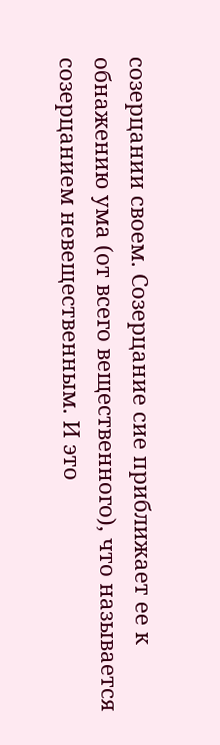созерцании своем. Созерцание сие приближает ее к обнажению ума (от всего вещественного), что называется созерцанием невещественным. И это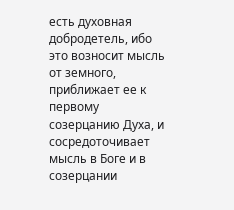есть духовная добродетель, ибо это возносит мысль от земного, приближает ее к первому созерцанию Духа, и сосредоточивает мысль в Боге и в созерцании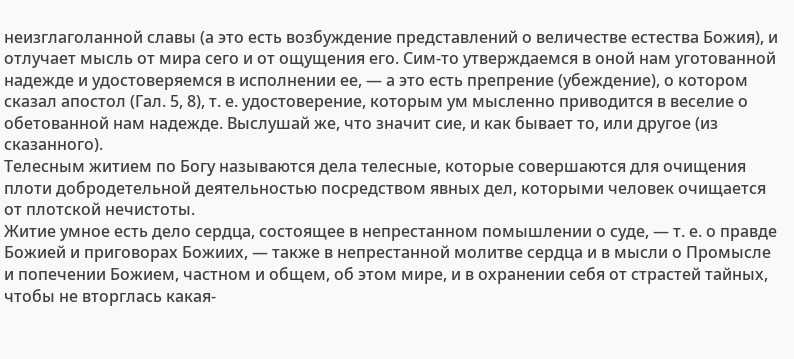неизглаголанной славы (а это есть возбуждение представлений о величестве естества Божия), и отлучает мысль от мира сего и от ощущения его. Сим-то утверждаемся в оной нам уготованной надежде и удостоверяемся в исполнении ее, — а это есть препрение (убеждение), о котором сказал апостол (Гал. 5, 8), т. е. удостоверение, которым ум мысленно приводится в веселие о обетованной нам надежде. Выслушай же, что значит сие, и как бывает то, или другое (из сказанного).
Телесным житием по Богу называются дела телесные, которые совершаются для очищения плоти добродетельной деятельностью посредством явных дел, которыми человек очищается от плотской нечистоты.
Житие умное есть дело сердца, состоящее в непрестанном помышлении о суде, — т. е. о правде Божией и приговорах Божиих, — также в непрестанной молитве сердца и в мысли о Промысле и попечении Божием, частном и общем, об этом мире, и в охранении себя от страстей тайных, чтобы не вторглась какая-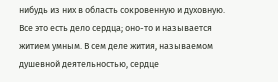нибудь из них в область сокровенную и духовную. Все это есть дело сердца; оно-то и называется житием умным. В сем деле жития, называемом душевной деятельностью, сердце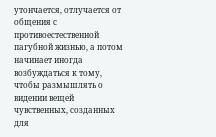утончается, отлучается от общения с противоестественной пагубной жизнью, а потом начинает иногда возбуждаться к тому, чтобы размышлять о видении вещей чувственных, созданных для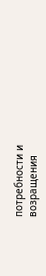потребности и возращения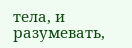тела, и разумевать,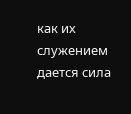как их служением дается сила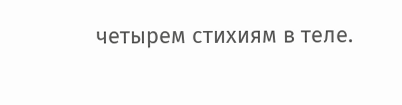четырем стихиям в теле.